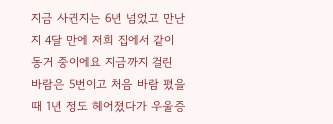지금 사귄지는 6년 넘었고 만난지 4달 만에 저희 집에서 같이 동거 중이에요 지금까지 걸린 바람은 5번이고 처음 바람 폈을 때 1년 정도 헤어졌다가 우울증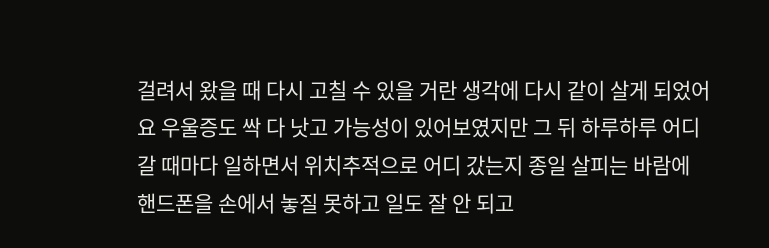걸려서 왔을 때 다시 고칠 수 있을 거란 생각에 다시 같이 살게 되었어요 우울증도 싹 다 낫고 가능성이 있어보였지만 그 뒤 하루하루 어디 갈 때마다 일하면서 위치추적으로 어디 갔는지 종일 살피는 바람에 핸드폰을 손에서 놓질 못하고 일도 잘 안 되고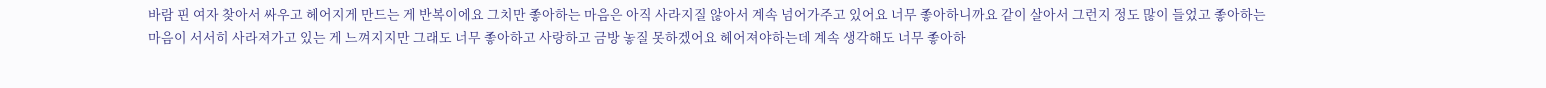바람 핀 여자 찾아서 싸우고 헤어지게 만드는 게 반복이에요 그치만 좋아하는 마음은 아직 사라지질 않아서 계속 넘어가주고 있어요 너무 좋아하니까요 같이 살아서 그런지 정도 많이 들었고 좋아하는 마음이 서서히 사라져가고 있는 게 느껴지지만 그래도 너무 좋아하고 사랑하고 금방 놓질 못하겠어요 헤어져야하는데 계속 생각해도 너무 좋아하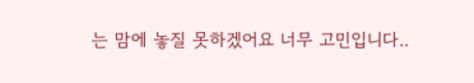는 맘에 놓질 못하겠어요 너무 고민입니다..